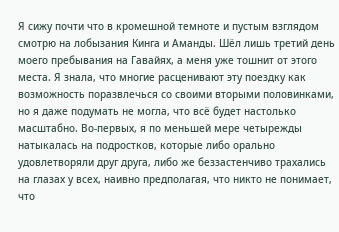Я сижу почти что в кромешной темноте и пустым взглядом смотрю на лобызания Кинга и Аманды. Шёл лишь третий день моего пребывания на Гавайях, а меня уже тошнит от этого места. Я знала, что многие расценивают эту поездку как возможность поразвлечься со своими вторыми половинками, но я даже подумать не могла, что всё будет настолько масштабно. Во-первых, я по меньшей мере четырежды натыкалась на подростков, которые либо орально удовлетворяли друг друга, либо же беззастенчиво трахались на глазах у всех, наивно предполагая, что никто не понимает, что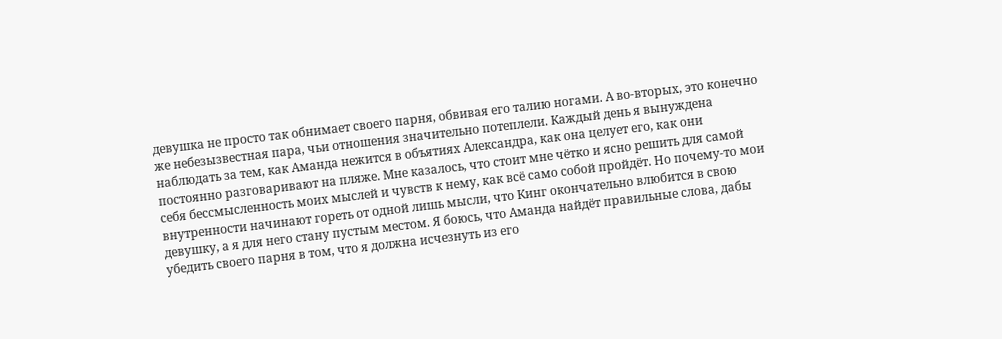девушка не просто так обнимает своего парня, обвивая его талию ногами. А во-вторых, это конечно же небезызвестная пара, чьи отношения значительно потеплели. Каждый день я вынуждена наблюдать за тем, как Аманда нежится в объятиях Александра, как она целует его, как они постоянно разговаривают на пляже. Мне казалось, что стоит мне чётко и ясно решить для самой себя бессмысленность моих мыслей и чувств к нему, как всё само собой пройдёт. Но почему-то мои внутренности начинают гореть от одной лишь мысли, что Кинг окончательно влюбится в свою девушку, а я для него стану пустым местом. Я боюсь, что Аманда найдёт правильные слова, дабы убедить своего парня в том, что я должна исчезнуть из его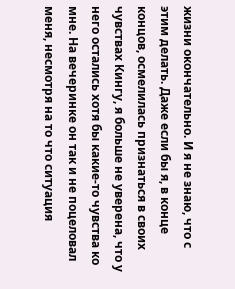жизни окончательно. И я не знаю, что с этим делать. Даже если бы я, в конце концов, осмелилась признаться в своих чувствах Кингу, я больше не уверена, что у него остались хотя бы какие-то чувства ко мне. На вечеринке он так и не поцеловал меня, несмотря на то что ситуация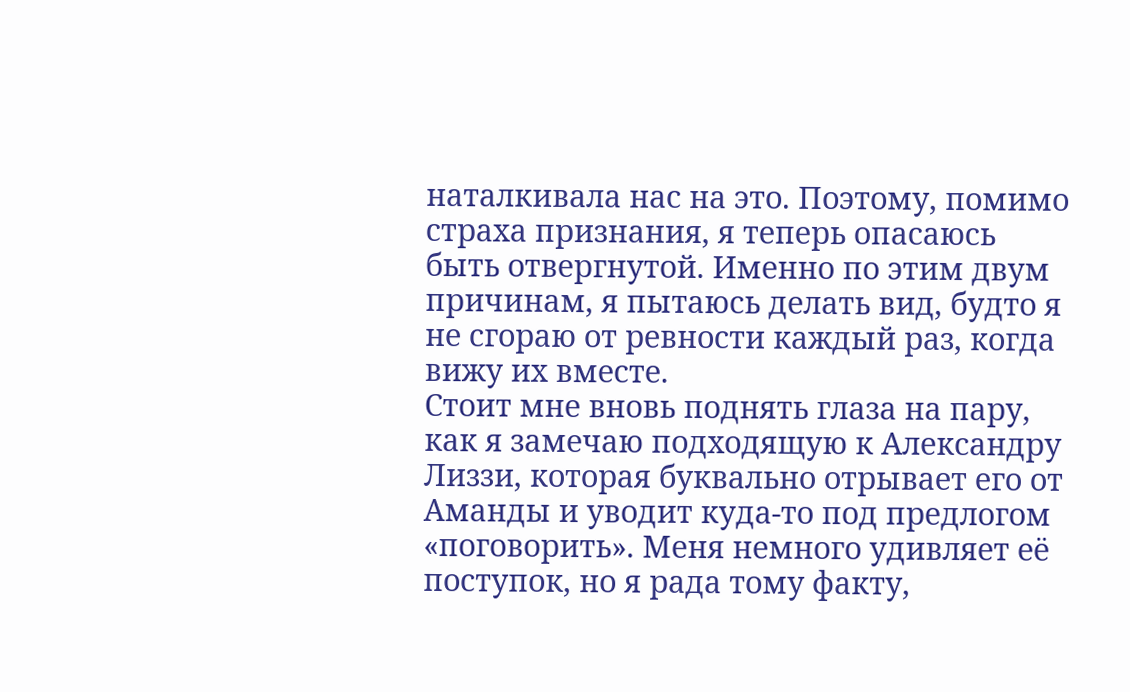наталкивала нас на это. Поэтому, помимо страха признания, я теперь опасаюсь быть отвергнутой. Именно по этим двум причинам, я пытаюсь делать вид, будто я не сгораю от ревности каждый раз, когда вижу их вместе.
Стоит мне вновь поднять глаза на пару, как я замечаю подходящую к Александру Лиззи, которая буквально отрывает его от Аманды и уводит куда-то под предлогом «поговорить». Меня немного удивляет её поступок, но я рада тому факту,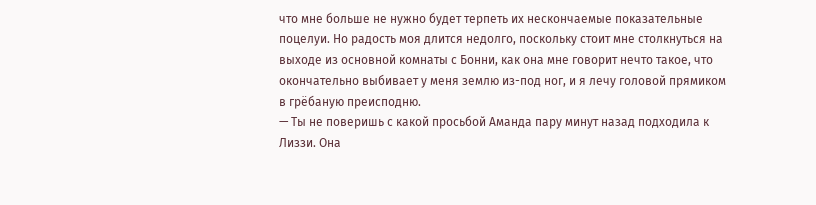что мне больше не нужно будет терпеть их нескончаемые показательные поцелуи. Но радость моя длится недолго, поскольку стоит мне столкнуться на выходе из основной комнаты с Бонни, как она мне говорит нечто такое, что окончательно выбивает у меня землю из-под ног, и я лечу головой прямиком в грёбаную преисподню.
— Ты не поверишь с какой просьбой Аманда пару минут назад подходила к Лиззи. Она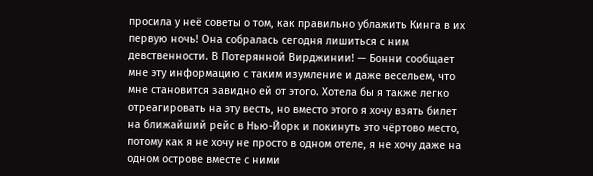просила у неё советы о том, как правильно ублажить Кинга в их первую ночь! Она собралась сегодня лишиться с ним девственности. В Потерянной Вирджинии! — Бонни сообщает мне эту информацию с таким изумление и даже весельем, что мне становится завидно ей от этого. Хотела бы я также легко отреагировать на эту весть, но вместо этого я хочу взять билет на ближайший рейс в Нью-Йорк и покинуть это чёртово место, потому как я не хочу не просто в одном отеле, я не хочу даже на одном острове вместе с ними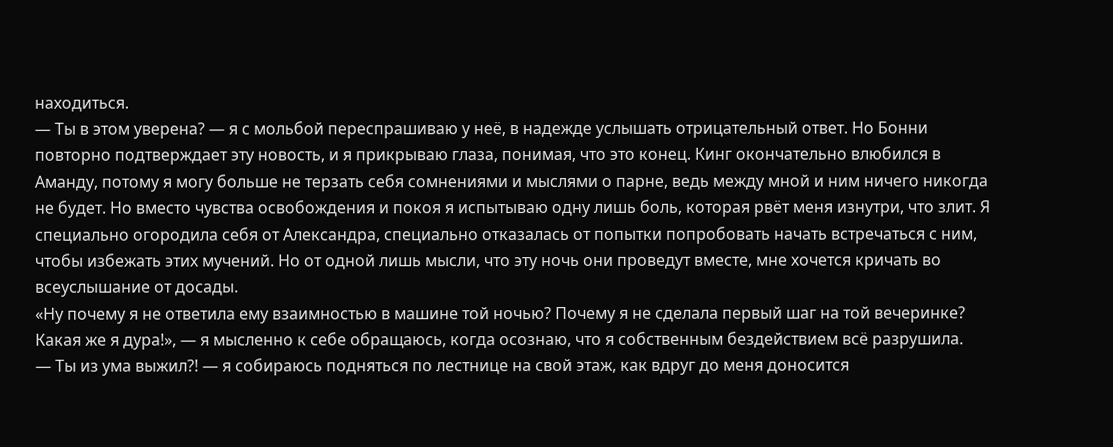находиться.
— Ты в этом уверена? — я с мольбой переспрашиваю у неё, в надежде услышать отрицательный ответ. Но Бонни повторно подтверждает эту новость, и я прикрываю глаза, понимая, что это конец. Кинг окончательно влюбился в Аманду, потому я могу больше не терзать себя сомнениями и мыслями о парне, ведь между мной и ним ничего никогда не будет. Но вместо чувства освобождения и покоя я испытываю одну лишь боль, которая рвёт меня изнутри, что злит. Я специально огородила себя от Александра, специально отказалась от попытки попробовать начать встречаться с ним, чтобы избежать этих мучений. Но от одной лишь мысли, что эту ночь они проведут вместе, мне хочется кричать во всеуслышание от досады.
«Ну почему я не ответила ему взаимностью в машине той ночью? Почему я не сделала первый шаг на той вечеринке? Какая же я дура!», — я мысленно к себе обращаюсь, когда осознаю, что я собственным бездействием всё разрушила.
— Ты из ума выжил?! — я собираюсь подняться по лестнице на свой этаж, как вдруг до меня доносится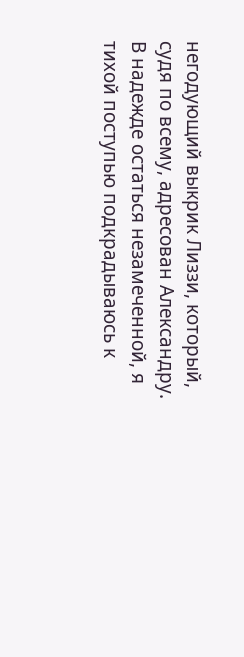негодующий выкрик Лиззи, который, судя по всему, адресован Александру. В надежде остаться незамеченной, я тихой поступью подкрадываюсь к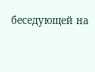беседующей на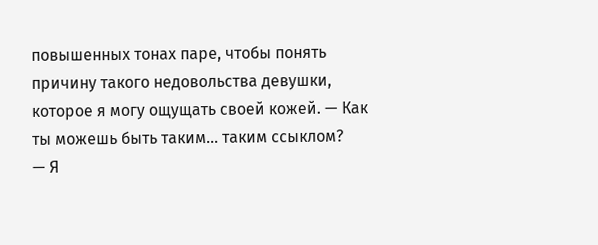повышенных тонах паре, чтобы понять причину такого недовольства девушки, которое я могу ощущать своей кожей. — Как ты можешь быть таким… таким ссыклом?
— Я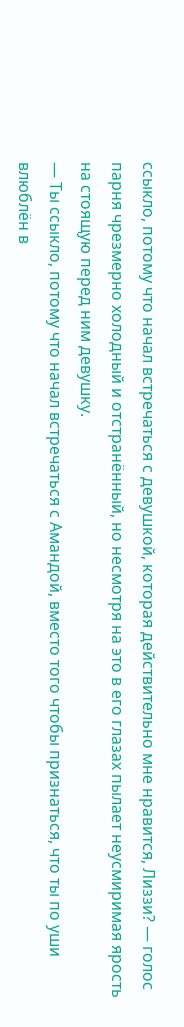ссыкло, потому что начал встречаться с девушкой, которая действительно мне нравится, Лиззи? — голос парня чрезмерно холодный и отстранённый, но несмотря на это в его глазах пылает неусмиримая ярость на стоящую перед ним девушку.
— Ты ссыкло, потому что начал встречаться с Амандой, вместо того чтобы признаться, что ты по уши влюблён в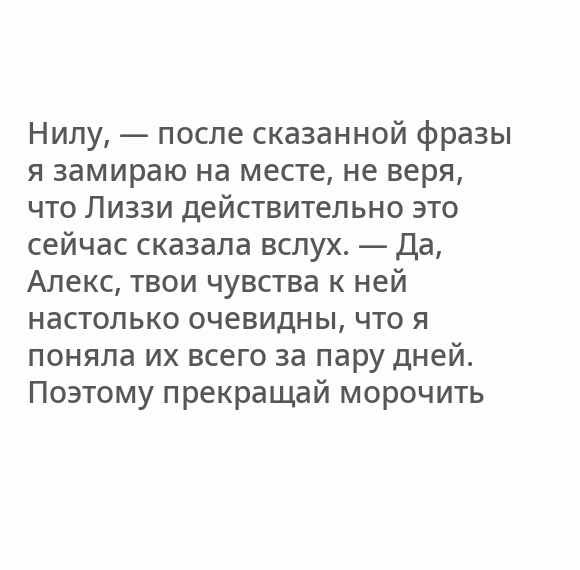Нилу, — после сказанной фразы я замираю на месте, не веря, что Лиззи действительно это сейчас сказала вслух. — Да, Алекс, твои чувства к ней настолько очевидны, что я поняла их всего за пару дней. Поэтому прекращай морочить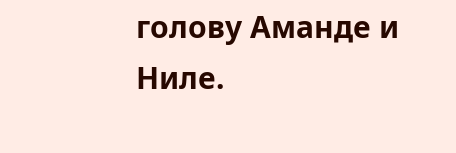голову Аманде и Ниле.